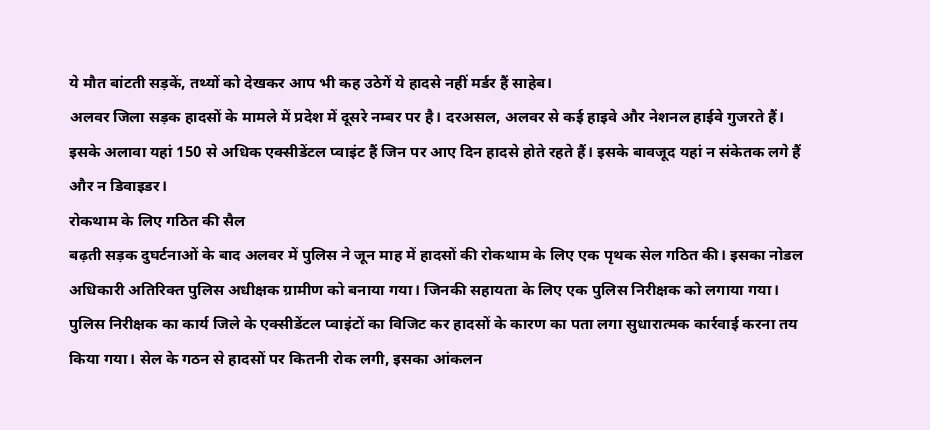ये मौत बांटती सड़कें, तथ्यों को देखकर आप भी कह उठेगें ये हादसे नहीं मर्डर हैं साहेब।
अलवर जिला सड़क हादसों के मामले में प्रदेश में दूसरे नम्बर पर है। दरअसल, अलवर से कई हाइवे और नेशनल हाईवे गुजरते हैं। इसके अलावा यहां 150 से अधिक एक्सीडेंटल प्वाइंट हैं जिन पर आए दिन हादसे होते रहते हैं। इसके बावजूद यहां न संकेतक लगे हैं और न डिवाइडर।
रोकथाम के लिए गठित की सैल
बढ़ती सड़क दुघर्टनाओं के बाद अलवर में पुलिस ने जून माह में हादसों की रोकथाम के लिए एक पृथक सेल गठित की। इसका नोडल अधिकारी अतिरिक्त पुलिस अधीक्षक ग्रामीण को बनाया गया। जिनकी सहायता के लिए एक पुलिस निरीक्षक को लगाया गया। पुलिस निरीक्षक का कार्य जिले के एक्सीडेंटल प्वाइंटों का विजिट कर हादसों के कारण का पता लगा सुधारात्मक कार्रवाई करना तय किया गया। सेल के गठन से हादसों पर कितनी रोक लगी, इसका आंकलन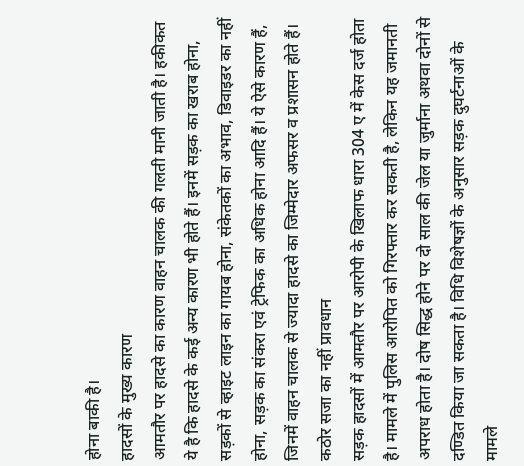होना बाकी है।
हादसों के मुख्य कारण
आमतौर पर हादसे का कारण वाहन चालक की गलती मानी जाती है। हकीकत ये है कि हादसे के कई अन्य कारण भी होते हैं। इनमें सड़क का खराब होना, सड़कों से व्हाइट लाइन का गायब होना, संकेतकों का अभाव, डिवाइडर का नहीं होना, सड़क का संकरा एवं ट्रेफिक का अधिक होना आदि हैं। ये ऐसे कारण हैं, जिनमें वाहन चालक से ज्यादा हादसे का जिम्मेदार अफसर व प्रशासन होते हैं।
कठोर सजा का नहीं प्रावधान
सड़क हादसों में आमतौर पर आरोपी के खिलाफ धारा 304 ए में केस दर्ज होता है। मामले में पुलिस आरोपित को गिरफ्तार कर सकती है, लेकिन यह जमानती अपराध होता है। दोष सिद्ध होने पर दो साल की जेल या जुर्माना अथवा दोनों से दण्डित किया जा सकता है। विधि विशेषज्ञों के अनुसार सड़क दुघर्टनाओं के मामले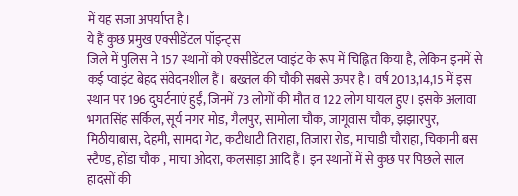में यह सजा अपर्याप्त है।
ये हैं कुछ प्रमुख एक्सीडेंटल पॉइन्ट्स
जिले में पुलिस ने 157 स्थानों को एक्सीडेंटल प्वाइंट के रूप में चिह्नित किया है, लेकिन इनमें से कई प्वाइंट बेहद संवेदनशील हैं। बख्तल की चौकी सबसे ऊपर है। वर्ष 2013,14,15 में इस स्थान पर 196 दुघर्टनाएं हुईं, जिनमें 73 लोगों की मौत व 122 लोग घायल हुए। इसके अलावा भगतसिंह सर्किल, सूर्य नगर मोड, गैलपुर, सामोला चौक, जागूवास चौक, झझारपुर, मिठीयाबास, देहमी, सामदा गेट, कटीधाटी तिराहा, तिजारा रोड, माचाडी चौराहा, चिकानी बस स्टैण्ड, होंडा चौक , माचा ओदरा, कलसाड़ा आदि हैं। इन स्थानों में से कुछ पर पिछले साल हादसों की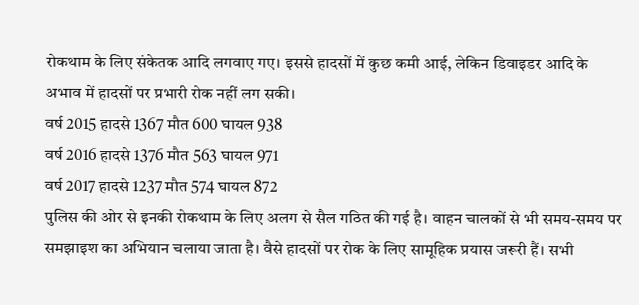रोकथाम के लिए संकेतक आदि लगवाए गए। इससे हादसों में कुछ कमी आई, लेकिन डिवाइडर आदि के अभाव में हादसों पर प्रभारी रोक नहीं लग सकी।
वर्ष 2015 हादसे 1367 मौत 600 घायल 938
वर्ष 2016 हादसे 1376 मौत 563 घायल 971
वर्ष 2017 हादसे 1237 मौत 574 घायल 872
पुलिस की ओर से इनकी रोकथाम के लिए अलग से सैल गठित की गई है। वाहन चालकों से भी समय-समय पर समझाइश का अभियान चलाया जाता है। वैसे हादसों पर रोक के लिए सामूहिक प्रयास जरूरी हैं। सभी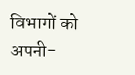विभागों को अपनी-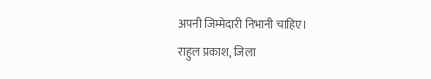अपनी जिम्मेदारी निभानी चाहिए।
राहुल प्रकाश, जिला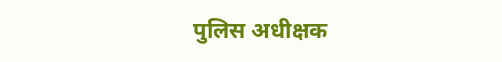पुलिस अधीक्षक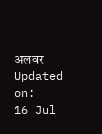अलवर
Updated on:
16 Jul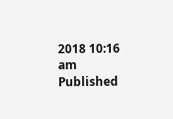2018 10:16 am
Published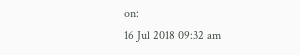on:
16 Jul 2018 09:32 am